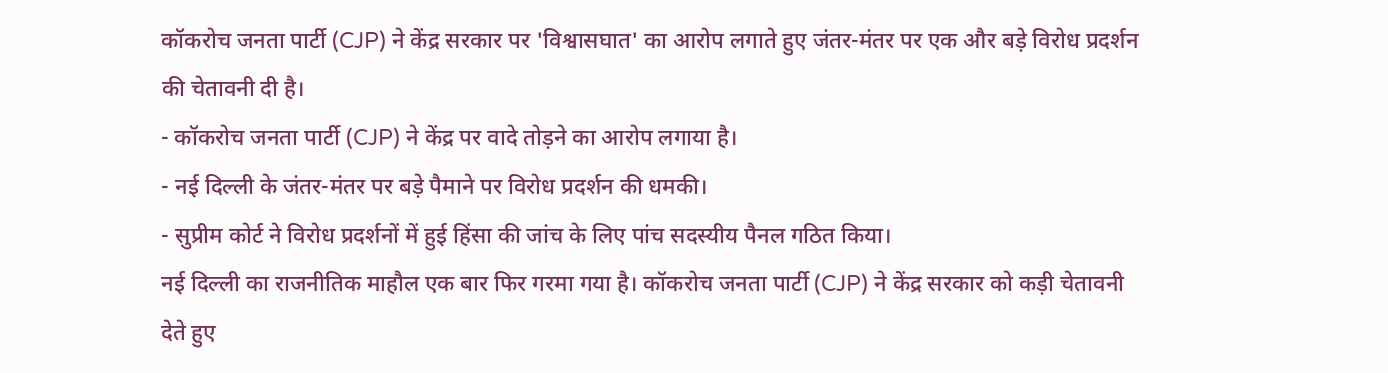कॉकरोच जनता पार्टी (CJP) ने केंद्र सरकार पर 'विश्वासघात' का आरोप लगाते हुए जंतर-मंतर पर एक और बड़े विरोध प्रदर्शन की चेतावनी दी है।
- कॉकरोच जनता पार्टी (CJP) ने केंद्र पर वादे तोड़ने का आरोप लगाया है।
- नई दिल्ली के जंतर-मंतर पर बड़े पैमाने पर विरोध प्रदर्शन की धमकी।
- सुप्रीम कोर्ट ने विरोध प्रदर्शनों में हुई हिंसा की जांच के लिए पांच सदस्यीय पैनल गठित किया।
नई दिल्ली का राजनीतिक माहौल एक बार फिर गरमा गया है। कॉकरोच जनता पार्टी (CJP) ने केंद्र सरकार को कड़ी चेतावनी देते हुए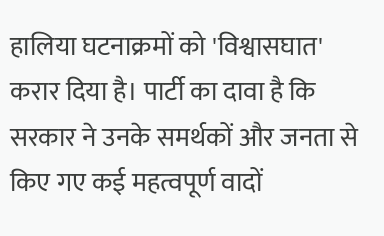हालिया घटनाक्रमों को 'विश्वासघात' करार दिया है। पार्टी का दावा है कि सरकार ने उनके समर्थकों और जनता से किए गए कई महत्वपूर्ण वादों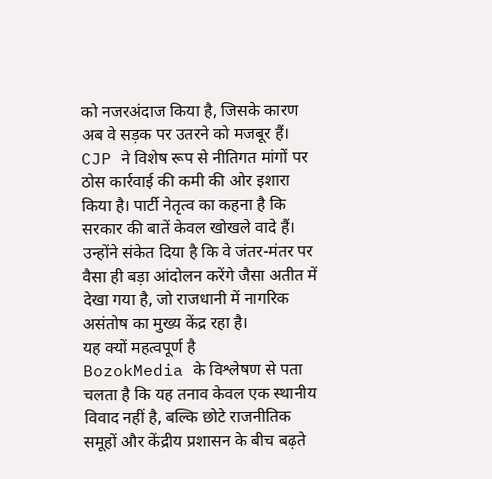को नजरअंदाज किया है, जिसके कारण अब वे सड़क पर उतरने को मजबूर हैं।
CJP ने विशेष रूप से नीतिगत मांगों पर ठोस कार्रवाई की कमी की ओर इशारा किया है। पार्टी नेतृत्व का कहना है कि सरकार की बातें केवल खोखले वादे हैं। उन्होंने संकेत दिया है कि वे जंतर-मंतर पर वैसा ही बड़ा आंदोलन करेंगे जैसा अतीत में देखा गया है, जो राजधानी में नागरिक असंतोष का मुख्य केंद्र रहा है।
यह क्यों महत्वपूर्ण है
BozokMedia के विश्लेषण से पता चलता है कि यह तनाव केवल एक स्थानीय विवाद नहीं है, बल्कि छोटे राजनीतिक समूहों और केंद्रीय प्रशासन के बीच बढ़ते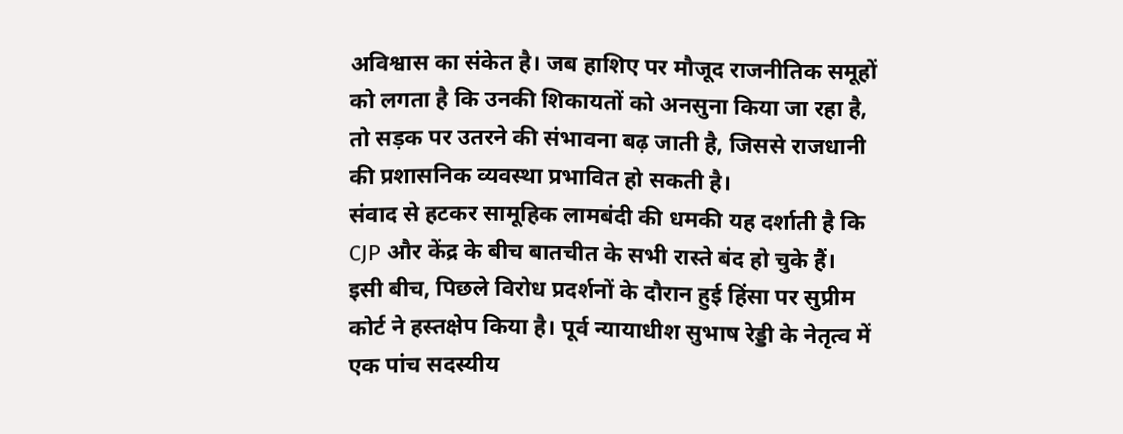अविश्वास का संकेत है। जब हाशिए पर मौजूद राजनीतिक समूहों को लगता है कि उनकी शिकायतों को अनसुना किया जा रहा है, तो सड़क पर उतरने की संभावना बढ़ जाती है, जिससे राजधानी की प्रशासनिक व्यवस्था प्रभावित हो सकती है।
संवाद से हटकर सामूहिक लामबंदी की धमकी यह दर्शाती है कि CJP और केंद्र के बीच बातचीत के सभी रास्ते बंद हो चुके हैं।
इसी बीच, पिछले विरोध प्रदर्शनों के दौरान हुई हिंसा पर सुप्रीम कोर्ट ने हस्तक्षेप किया है। पूर्व न्यायाधीश सुभाष रेड्डी के नेतृत्व में एक पांच सदस्यीय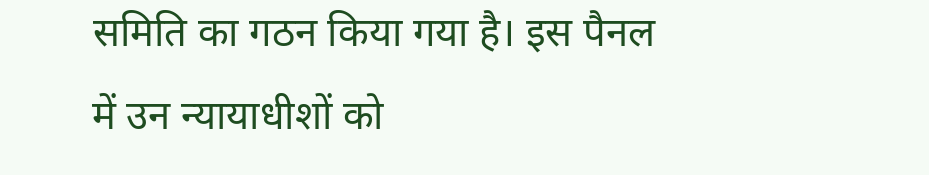समिति का गठन किया गया है। इस पैनल में उन न्यायाधीशों को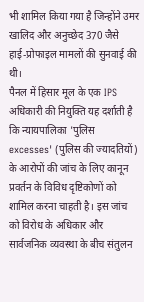भी शामिल किया गया है जिन्होंने उमर खालिद और अनुच्छेद 370 जैसे हाई-प्रोफाइल मामलों की सुनवाई की थी।
पैनल में हिसार मूल के एक IPS अधिकारी की नियुक्ति यह दर्शाती है कि न्यायपालिका 'पुलिस excesses' (पुलिस की ज्यादतियों) के आरोपों की जांच के लिए कानून प्रवर्तन के विविध दृष्टिकोणों को शामिल करना चाहती है। इस जांच को विरोध के अधिकार और सार्वजनिक व्यवस्था के बीच संतुलन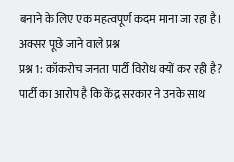बनाने के लिए एक महत्वपूर्ण कदम माना जा रहा है।
अक्सर पूछे जाने वाले प्रश्न
प्रश्न 1: कॉकरोच जनता पार्टी विरोध क्यों कर रही है?
पार्टी का आरोप है कि केंद्र सरकार ने उनके साथ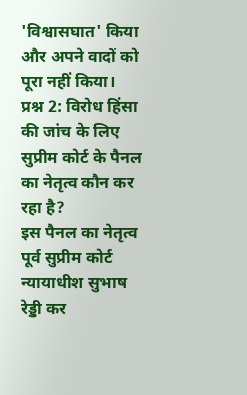'विश्वासघात' किया और अपने वादों को पूरा नहीं किया।
प्रश्न 2: विरोध हिंसा की जांच के लिए सुप्रीम कोर्ट के पैनल का नेतृत्व कौन कर रहा है?
इस पैनल का नेतृत्व पूर्व सुप्रीम कोर्ट न्यायाधीश सुभाष रेड्डी कर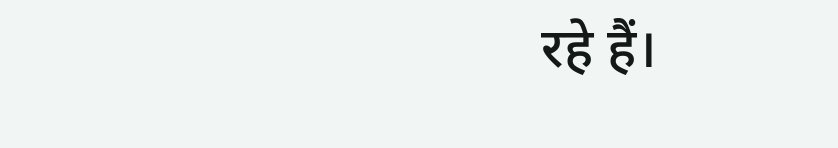रहे हैं।